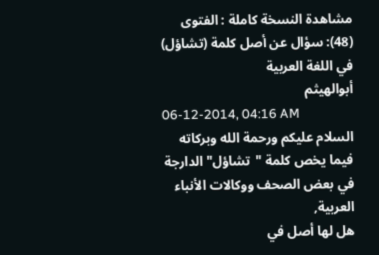مشاهدة النسخة كاملة : الفتوى (48): سؤال عن أصل كلمة (تشاؤل) في اللغة العربية
أبوالهيثم
06-12-2014, 04:16 AM
السلام عليكم ورحمة الله وبركاته
فيما يخص كلمة "تشاؤل" الدارجة في بعض الصحف ووكالات الأنباء العربية,
هل لها أصل في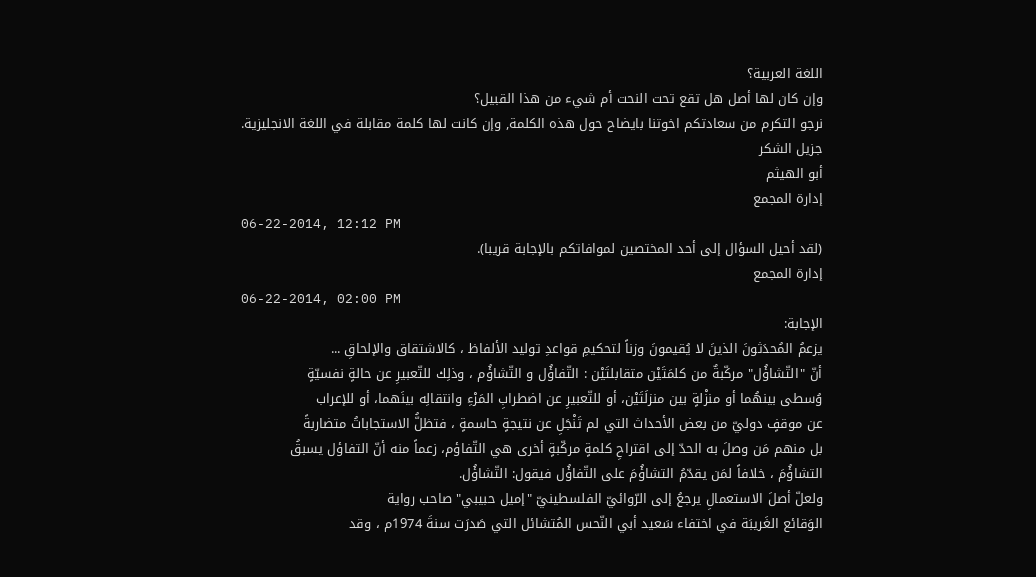اللغة العربية؟
وإن كان لها أصل هل تقع تحت النحت أم شيء من هذا القبيل؟
نرجو التكرم من سعادتكم اخوتنا بايضاح حول هذه الكلمة, وإن كانت لها كلمة مقابلة في اللغة الانجليزية.
جزيل الشكر
أبو الهيثم
إدارة المجمع
06-22-2014, 12:12 PM
(لقد أحيل السؤال إلى أحد المختصين لموافاتكم بالإجابة قريبا).
إدارة المجمع
06-22-2014, 02:00 PM
الإجابة:
يزعمُ المُحدَثونَ الذينَ لا يُقيمونَ وزناً لتحكيمِ قواعدِ توليد الألفاظ ، كالاشتقاق والإلحاقِ ...
أنّ "التّشاؤُل" مركّبةٌ من كلمَتَيْن متقابلتَيْن : التّفاؤُل و التّشاؤُم ، وذلِك للتّعبيرِ عن حالةٍ نفسيّةٍ
وُسطى بينهُما أو منزْلةٍ بين منزلَتَيْن، أو للتّعبيرِ عن اضطرابِ المَرْءِ وانتقالِه بينَهما، أو للإعراب
عن موقفٍ دوليّ من بعض الأحداث التي لم تَنْجَلِ عن نتيجةٍ حاسمةٍ ، فتظلُّ الاستجاباتُ متضاربةً
بل منهم مَن وصلَ به الحدّ إلى اقتراحِ كلمةٍ مركّبةٍ أخرى هي التّفاؤم، زعماً منه أنّ التفاؤل يسبقُ
التشاؤُمَ ، خلافاً لمَن يقدّمُ التشاؤُمَ على التّفاؤُل فيقول: التّشاؤُل.
ولعلّ أصلَ الاستعمالِ يرجعُ إلى الرّوائيّ الفلسطينيّ "إميل حبيبي" صاحب رواية
الوَقائع الغَريبَة في اختفاء سَعيد أبي النّحس المُتشائل التي صَدرَت سنةَ 1974م ، وقد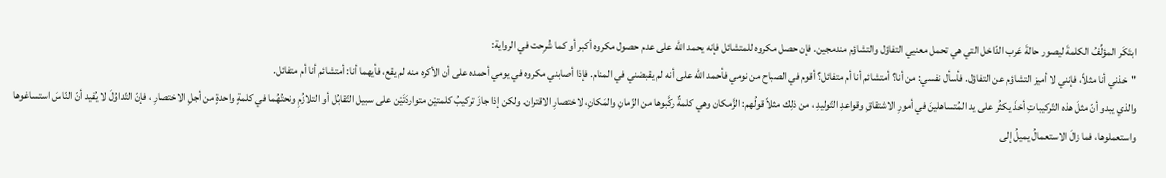ابتَكَر المؤلِّفُ الكلمةَ ليصور حالةَ عَرب الدّاخل التي هي تحمل معنيي التفاؤل والتشاؤم مندمجين. فإن حصل مكروه للمتشائل فإنه يحمد الله على عدم حصول مكروه أكبر أو كما شُرِحت في الرواية:
"خذني أنا مثلاً، فإنني لا أميز التشاؤم عن التفاؤل. فأسأل نفسي: من أنا؟ أمتشائم أنا أم متفائل؟ أقوم في الصباح من نومي فأحمد الله على أنه لم يقبضني في المنام. فإذا أصابني مكروه في يومي أحمده على أن الأكره منه لم يقع، فأيهما أنا: أمتشائم أنا أم متفائل.
والذي يبدو أنّ مثلَ هذه التّركيباتِ أخذَ يكثُر على يد المُتساهلينَ في أمورِ الاشتقاقِ وقواعدِ التّوليدِ ، من ذلِك مثلاً قولُهم: الزَّمكان وهي كلمةٌ ركَّبوها من الزّمانِ والمَكانِ، لاختصارِ الاقتران. ولكن إذا جازَ تركيبُ كلمتيْن متواردَتَيْن على سبيل التّقابُل أو التلازُمِ ونحتُهُما في كلمةٍ واحدةٍ من أجلِ الاختصارِ ، فإنّ التّداوُلَ لا يُفيد أنّ النّاسَ استساغوها واستعملوها، فما زالَ الاستعمالُ يميلُ إلى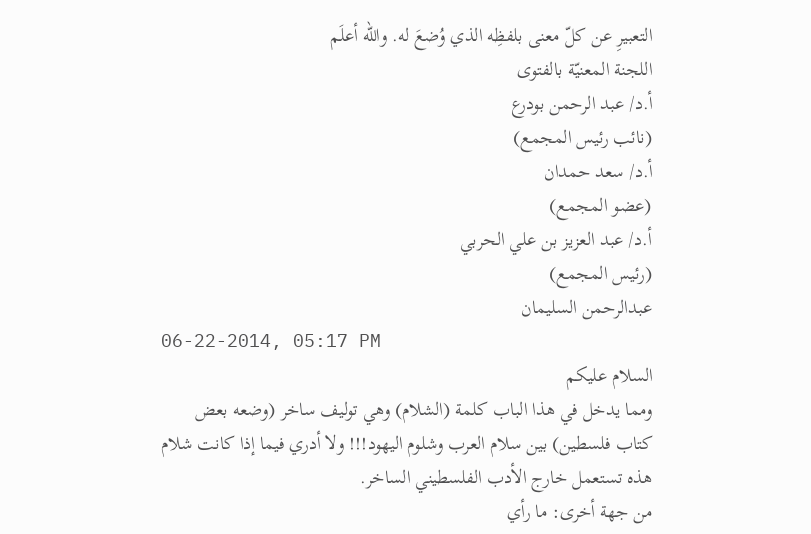التعبيرِ عن كلّ معنى بلفظِه الذي وُضعَ له. والله أعلَم
اللجنة المعنيّة بالفتوى
أ.د/ عبد الرحمن بودرع
(نائب رئيس المجمع)
أ.د/ سعد حمدان
(عضو المجمع)
أ.د/ عبد العزيز بن علي الحربي
(رئيس المجمع)
عبدالرحمن السليمان
06-22-2014, 05:17 PM
السلام عليكم
ومما يدخل في هذا الباب كلمة (الشلام) وهي توليف ساخر (وضعه بعض كتاب فلسطين) بين سلام العرب وشلوم اليهود!!! ولا أدري فيما إذا كانت شلام هذه تستعمل خارج الأدب الفلسطيني الساخر.
من جهة أخرى: ما رأي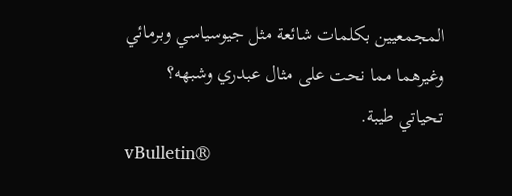المجمعيين بكلمات شائعة مثل جيوسياسي وبرمائي وغيرهما مما نحت على مثال عبدري وشبهه؟
تحياتي طيبة.
vBulletin®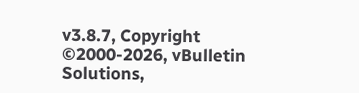v3.8.7, Copyright ©2000-2026, vBulletin Solutions,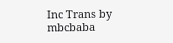Inc Trans by mbcbaba